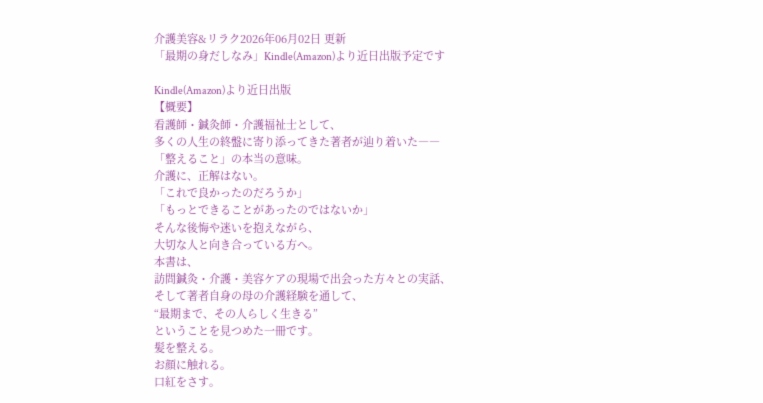介護美容&リラク2026年06月02日 更新
「最期の身だしなみ」Kindle(Amazon)より近日出版予定です

Kindle(Amazon)より近日出版
【概要】
看護師・鍼灸師・介護福祉士として、
多くの人生の終盤に寄り添ってきた著者が辿り着いた――
「整えること」の本当の意味。
介護に、正解はない。
「これで良かったのだろうか」
「もっとできることがあったのではないか」
そんな後悔や迷いを抱えながら、
大切な人と向き合っている方へ。
本書は、
訪問鍼灸・介護・美容ケアの現場で出会った方々との実話、
そして著者自身の母の介護経験を通して、
“最期まで、その人らしく生きる”
ということを見つめた一冊です。
髪を整える。
お顔に触れる。
口紅をさす。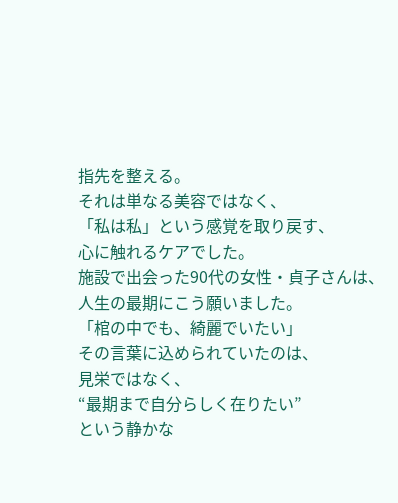指先を整える。
それは単なる美容ではなく、
「私は私」という感覚を取り戻す、
心に触れるケアでした。
施設で出会った90代の女性・貞子さんは、
人生の最期にこう願いました。
「棺の中でも、綺麗でいたい」
その言葉に込められていたのは、
見栄ではなく、
“最期まで自分らしく在りたい”
という静かな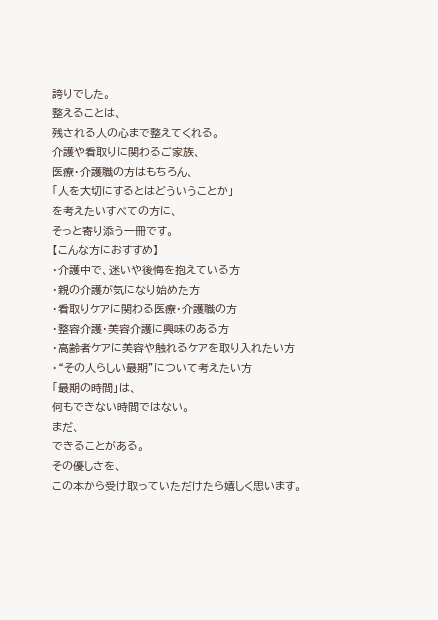誇りでした。
整えることは、
残される人の心まで整えてくれる。
介護や看取りに関わるご家族、
医療・介護職の方はもちろん、
「人を大切にするとはどういうことか」
を考えたいすべての方に、
そっと寄り添う一冊です。
【こんな方におすすめ】
・介護中で、迷いや後悔を抱えている方
・親の介護が気になり始めた方
・看取りケアに関わる医療・介護職の方
・整容介護・美容介護に興味のある方
・高齢者ケアに美容や触れるケアを取り入れたい方
・“その人らしい最期”について考えたい方
「最期の時間」は、
何もできない時間ではない。
まだ、
できることがある。
その優しさを、
この本から受け取っていただけたら嬉しく思います。